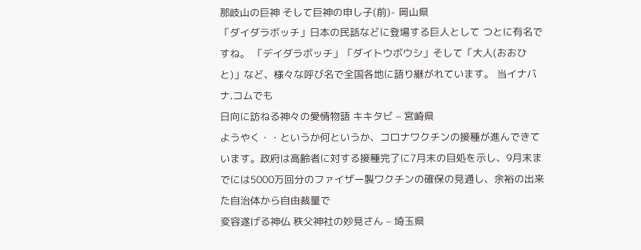那岐山の巨神 そして巨神の申し子(前)- 岡山県
「ダイダラボッチ」日本の民話などに登場する巨人として つとに有名ですね。 「デイダラボッチ」「ダイトウボウシ」そして「大人(おおひと)」など、様々な呼び名で全国各地に語り継がれています。 当イナバナ.コムでも
日向に訪ねる神々の愛情物語 キキタビ – 宮崎県
ようやく・・というか何というか、コロナワクチンの接種が進んできています。政府は高齢者に対する接種完了に7月末の目処を示し、9月末までには5000万回分のファイザー製ワクチンの確保の見通し、余裕の出来た自治体から自由裁量で
変容遂げる神仏 秩父神社の妙見さん – 埼玉県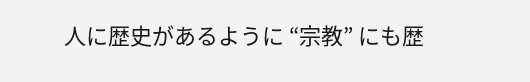人に歴史があるように “宗教” にも歴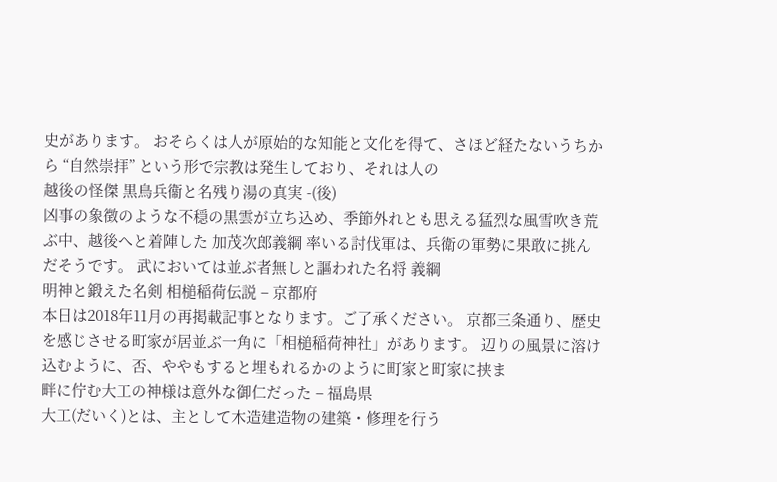史があります。 おそらくは人が原始的な知能と文化を得て、さほど経たないうちから “自然崇拝” という形で宗教は発生しており、それは人の
越後の怪傑 黒鳥兵衞と名残り湯の真実 -(後)
凶事の象徴のような不穏の黒雲が立ち込め、季節外れとも思える猛烈な風雪吹き荒ぶ中、越後へと着陣した 加茂次郎義綱 率いる討伐軍は、兵衛の軍勢に果敢に挑んだそうです。 武においては並ぶ者無しと謳われた名将 義綱
明神と鍛えた名剣 相槌稲荷伝説 – 京都府
本日は2018年11月の再掲載記事となります。ご了承ください。 京都三条通り、歴史を感じさせる町家が居並ぶ一角に「相槌稲荷神社」があります。 辺りの風景に溶け込むように、否、ややもすると埋もれるかのように町家と町家に挟ま
畔に佇む大工の神様は意外な御仁だった – 福島県
大工(だいく)とは、主として木造建造物の建築・修理を行う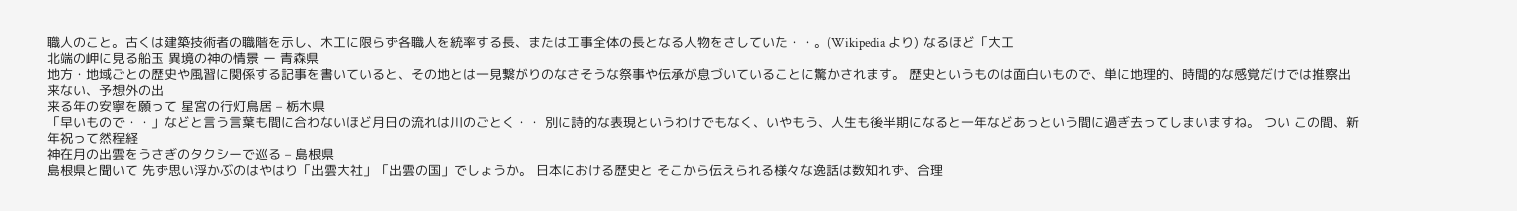職人のこと。古くは建築技術者の職階を示し、木工に限らず各職人を統率する長、または工事全体の長となる人物をさしていた・・。(Wikipedia より) なるほど「大工
北端の岬に見る船玉 異境の神の情景 ー 青森県
地方・地域ごとの歴史や風習に関係する記事を書いていると、その地とは一見繋がりのなさそうな祭事や伝承が息づいていることに驚かされます。 歴史というものは面白いもので、単に地理的、時間的な感覚だけでは推察出来ない、予想外の出
来る年の安寧を願って 星宮の行灯鳥居 – 栃木県
「早いもので・・」などと言う言葉も間に合わないほど月日の流れは川のごとく・・ 別に詩的な表現というわけでもなく、いやもう、人生も後半期になると一年などあっという間に過ぎ去ってしまいますね。 つい この間、新年祝って然程経
神在月の出雲をうさぎのタクシーで巡る – 島根県
島根県と聞いて 先ず思い浮かぶのはやはり「出雲大社」「出雲の国」でしょうか。 日本における歴史と そこから伝えられる様々な逸話は数知れず、合理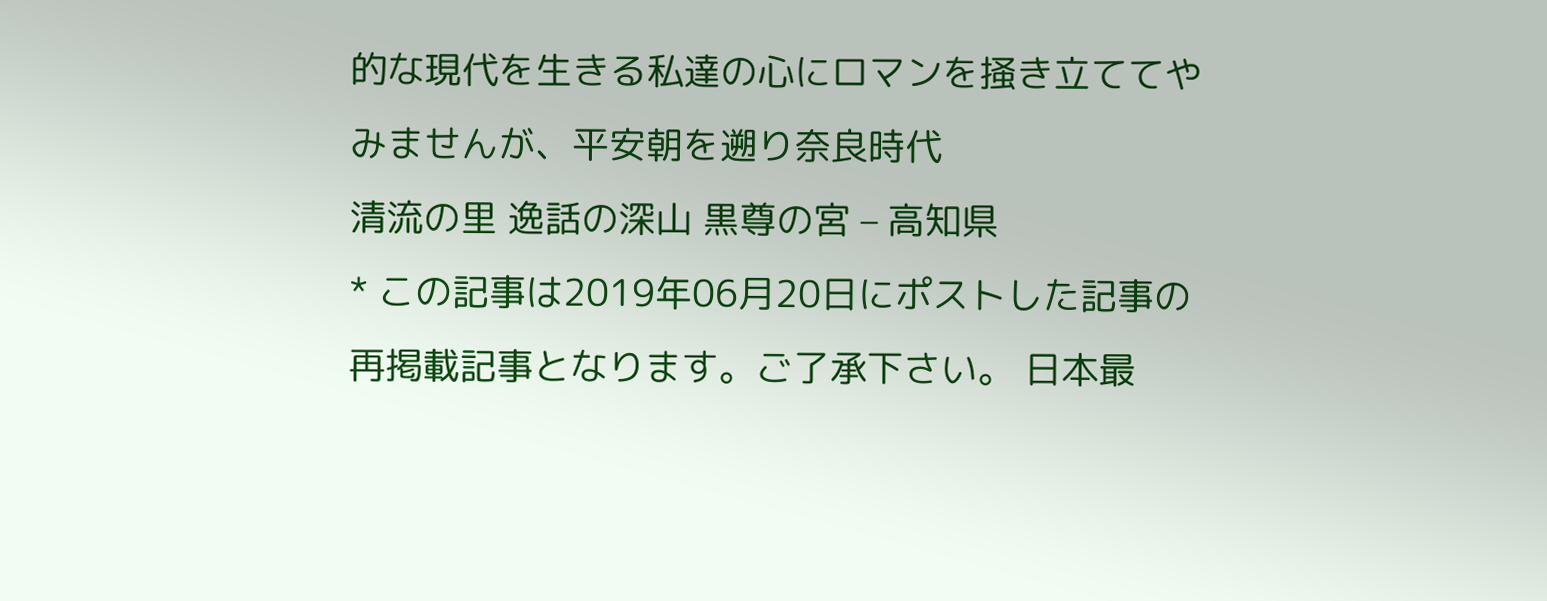的な現代を生きる私達の心にロマンを掻き立ててやみませんが、平安朝を遡り奈良時代
清流の里 逸話の深山 黒尊の宮 – 高知県
* この記事は2019年06月20日にポストした記事の再掲載記事となります。ご了承下さい。 日本最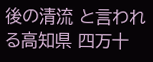後の清流 と言われる高知県 四万十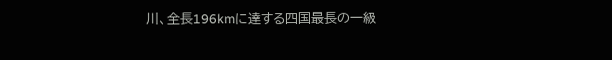川、全長196kmに達する四国最長の一級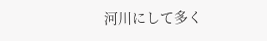河川にして多く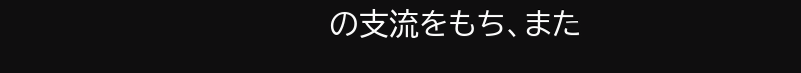の支流をもち、また